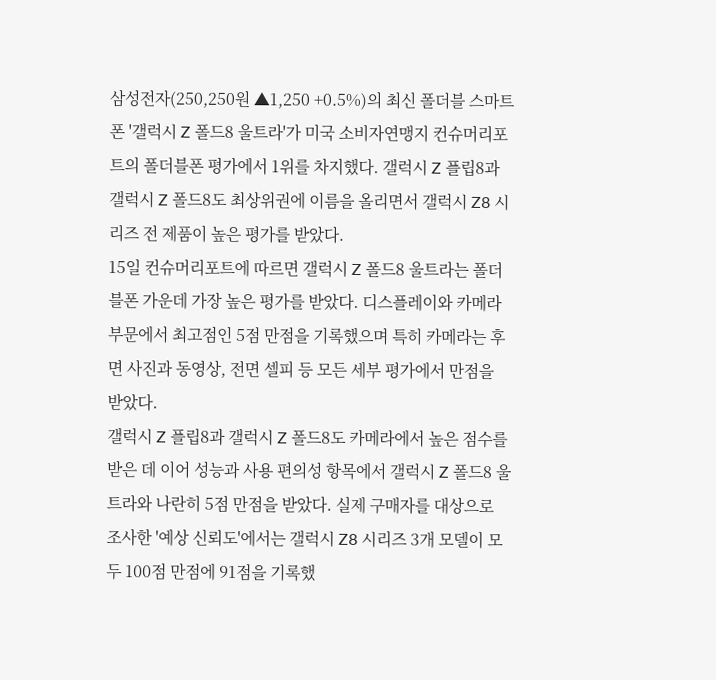삼성전자(250,250원 ▲1,250 +0.5%)의 최신 폴더블 스마트폰 '갤럭시 Z 폴드8 울트라'가 미국 소비자연맹지 컨슈머리포트의 폴더블폰 평가에서 1위를 차지했다. 갤럭시 Z 플립8과 갤럭시 Z 폴드8도 최상위권에 이름을 올리면서 갤럭시 Z8 시리즈 전 제품이 높은 평가를 받았다.
15일 컨슈머리포트에 따르면 갤럭시 Z 폴드8 울트라는 폴더블폰 가운데 가장 높은 평가를 받았다. 디스플레이와 카메라 부문에서 최고점인 5점 만점을 기록했으며 특히 카메라는 후면 사진과 동영상, 전면 셀피 등 모든 세부 평가에서 만점을 받았다.
갤럭시 Z 플립8과 갤럭시 Z 폴드8도 카메라에서 높은 점수를 받은 데 이어 성능과 사용 편의성 항목에서 갤럭시 Z 폴드8 울트라와 나란히 5점 만점을 받았다. 실제 구매자를 대상으로 조사한 '예상 신뢰도'에서는 갤럭시 Z8 시리즈 3개 모델이 모두 100점 만점에 91점을 기록했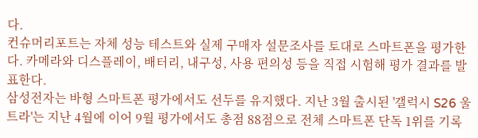다.
컨슈머리포트는 자체 성능 테스트와 실제 구매자 설문조사를 토대로 스마트폰을 평가한다. 카메라와 디스플레이, 배터리, 내구성, 사용 편의성 등을 직접 시험해 평가 결과를 발표한다.
삼성전자는 바형 스마트폰 평가에서도 선두를 유지했다. 지난 3월 출시된 '갤럭시 S26 울트라'는 지난 4월에 이어 9월 평가에서도 총점 88점으로 전체 스마트폰 단독 1위를 기록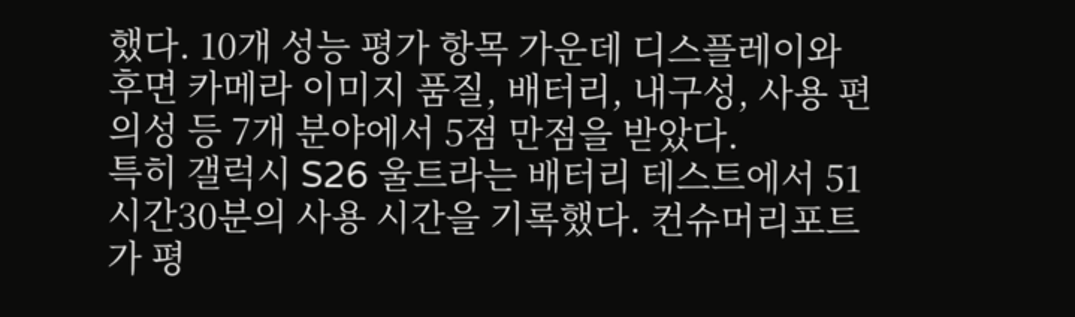했다. 10개 성능 평가 항목 가운데 디스플레이와 후면 카메라 이미지 품질, 배터리, 내구성, 사용 편의성 등 7개 분야에서 5점 만점을 받았다.
특히 갤럭시 S26 울트라는 배터리 테스트에서 51시간30분의 사용 시간을 기록했다. 컨슈머리포트가 평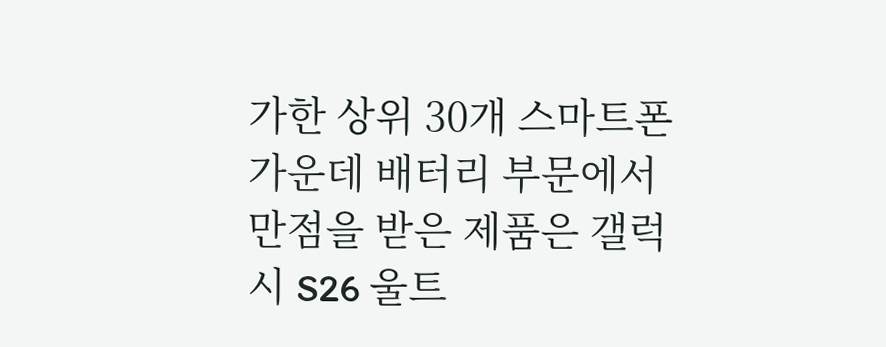가한 상위 30개 스마트폰 가운데 배터리 부문에서 만점을 받은 제품은 갤럭시 S26 울트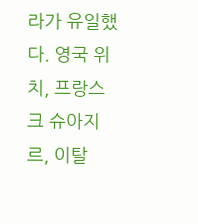라가 유일했다. 영국 위치, 프랑스 크 슈아지르, 이탈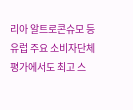리아 알트로콘슈모 등 유럽 주요 소비자단체 평가에서도 최고 스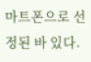마트폰으로 선정된 바 있다.